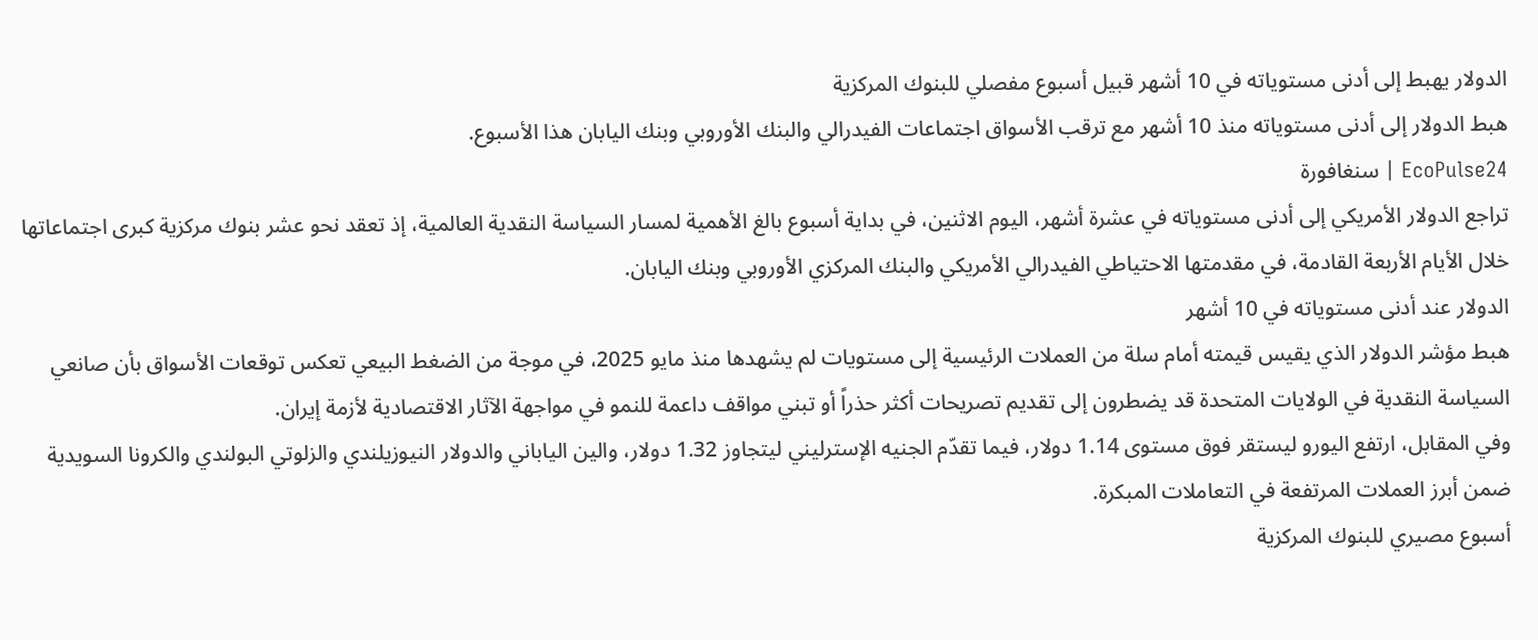الدولار يهبط إلى أدنى مستوياته في 10 أشهر قبيل أسبوع مفصلي للبنوك المركزية
هبط الدولار إلى أدنى مستوياته منذ 10 أشهر مع ترقب الأسواق اجتماعات الفيدرالي والبنك الأوروبي وبنك اليابان هذا الأسبوع.
EcoPulse24 | سنغافورة
تراجع الدولار الأمريكي إلى أدنى مستوياته في عشرة أشهر، اليوم الاثنين، في بداية أسبوع بالغ الأهمية لمسار السياسة النقدية العالمية، إذ تعقد نحو عشر بنوك مركزية كبرى اجتماعاتها خلال الأيام الأربعة القادمة، في مقدمتها الاحتياطي الفيدرالي الأمريكي والبنك المركزي الأوروبي وبنك اليابان.
الدولار عند أدنى مستوياته في 10 أشهر
هبط مؤشر الدولار الذي يقيس قيمته أمام سلة من العملات الرئيسية إلى مستويات لم يشهدها منذ مايو 2025، في موجة من الضغط البيعي تعكس توقعات الأسواق بأن صانعي السياسة النقدية في الولايات المتحدة قد يضطرون إلى تقديم تصريحات أكثر حذراً أو تبني مواقف داعمة للنمو في مواجهة الآثار الاقتصادية لأزمة إيران.
وفي المقابل، ارتفع اليورو ليستقر فوق مستوى 1.14 دولار، فيما تقدّم الجنيه الإسترليني ليتجاوز 1.32 دولار، والين الياباني والدولار النيوزيلندي والزلوتي البولندي والكرونا السويدية ضمن أبرز العملات المرتفعة في التعاملات المبكرة.
أسبوع مصيري للبنوك المركزية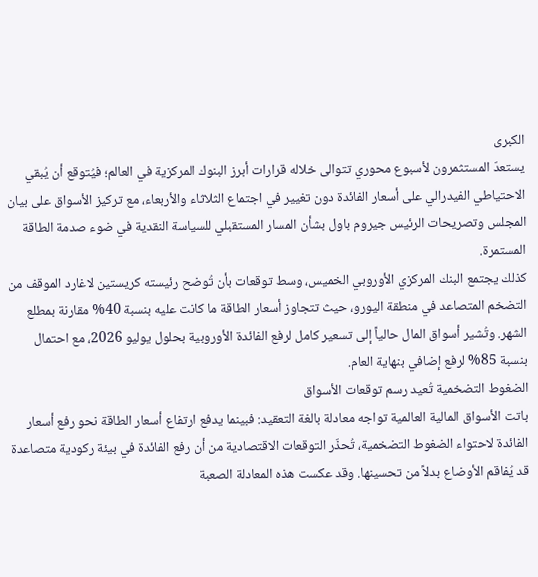الكبرى
يستعدّ المستثمرون لأسبوع محوري تتوالى خلاله قرارات أبرز البنوك المركزية في العالم؛ فيُتوقع أن يُبقي الاحتياطي الفيدرالي على أسعار الفائدة دون تغيير في اجتماع الثلاثاء والأربعاء، مع تركيز الأسواق على بيان المجلس وتصريحات الرئيس جيروم باول بشأن المسار المستقبلي للسياسة النقدية في ضوء صدمة الطاقة المستمرة.
كذلك يجتمع البنك المركزي الأوروبي الخميس، وسط توقعات بأن تُوضح رئيسته كريستين لاغارد الموقف من التضخم المتصاعد في منطقة اليورو، حيث تتجاوز أسعار الطاقة ما كانت عليه بنسبة 40% مقارنة بمطلع الشهر. وتُشير أسواق المال حالياً إلى تسعير كامل لرفع الفائدة الأوروبية بحلول يوليو 2026، مع احتمال بنسبة 85% لرفع إضافي بنهاية العام.
الضغوط التضخمية تُعيد رسم توقعات الأسواق
باتت الأسواق المالية العالمية تواجه معادلة بالغة التعقيد: فبينما يدفع ارتفاع أسعار الطاقة نحو رفع أسعار الفائدة لاحتواء الضغوط التضخمية، تُحذّر التوقعات الاقتصادية من أن رفع الفائدة في بيئة ركودية متصاعدة قد يُفاقم الأوضاع بدلاً من تحسينها. وقد عكست هذه المعادلة الصعبة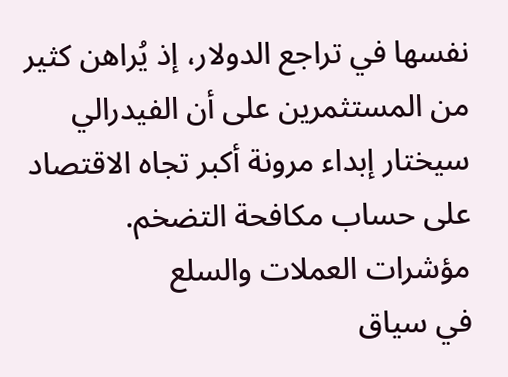نفسها في تراجع الدولار، إذ يُراهن كثير من المستثمرين على أن الفيدرالي سيختار إبداء مرونة أكبر تجاه الاقتصاد على حساب مكافحة التضخم.
مؤشرات العملات والسلع
في سياق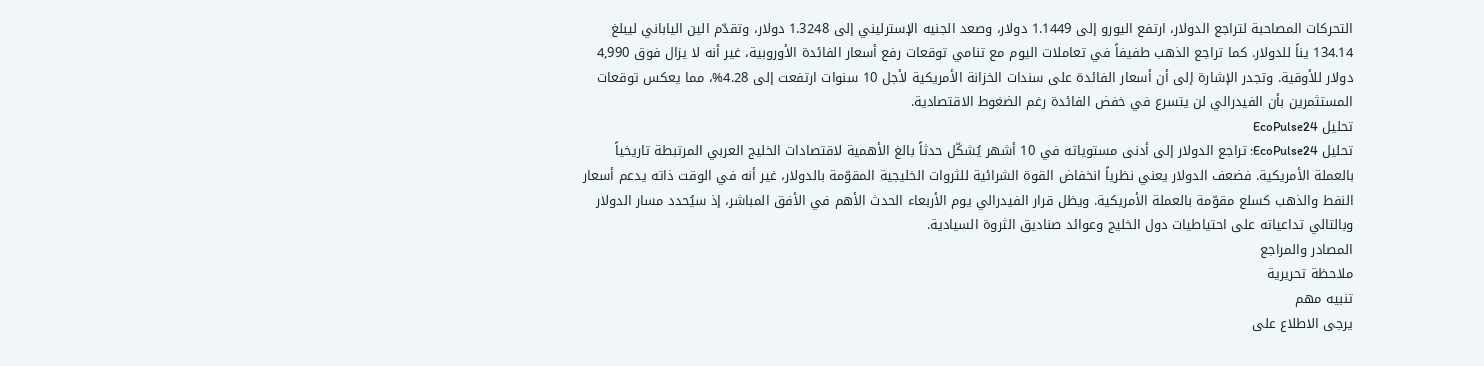التحركات المصاحبة لتراجع الدولار، ارتفع اليورو إلى 1.1449 دولار، وصعد الجنيه الإسترليني إلى 1.3248 دولار، وتقدّم الين الياباني ليبلغ 134.14 يناً للدولار. كما تراجع الذهب طفيفاً في تعاملات اليوم مع تنامي توقعات رفع أسعار الفائدة الأوروبية، غير أنه لا يزال فوق 4,990 دولار للأوقية. وتجدر الإشارة إلى أن أسعار الفائدة على سندات الخزانة الأمريكية لأجل 10 سنوات ارتفعت إلى 4.28%، مما يعكس توقعات المستثمرين بأن الفيدرالي لن يتسرع في خفض الفائدة رغم الضغوط الاقتصادية.
تحليل EcoPulse24
تحليل EcoPulse24: تراجع الدولار إلى أدنى مستوياته في 10 أشهر يُشكّل حدثاً بالغ الأهمية لاقتصادات الخليج العربي المرتبطة تاريخياً بالعملة الأمريكية. فضعف الدولار يعني نظرياً انخفاض القوة الشرائية للثروات الخليجية المقوّمة بالدولار، غير أنه في الوقت ذاته يدعم أسعار النفط والذهب كسلع مقوّمة بالعملة الأمريكية. ويظل قرار الفيدرالي يوم الأربعاء الحدث الأهم في الأفق المباشر، إذ سيُحدد مسار الدولار وبالتالي تداعياته على احتياطيات دول الخليج وعوائد صناديق الثروة السيادية.
المصادر والمراجع
ملاحظة تحريرية
تنبيه مهم
يرجى الاطلاع على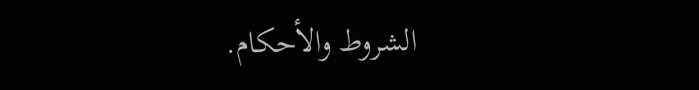الشروط والأحكام.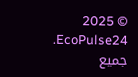© 2025 EcoPulse24. جميع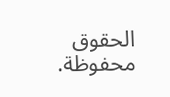الحقوق محفوظة.